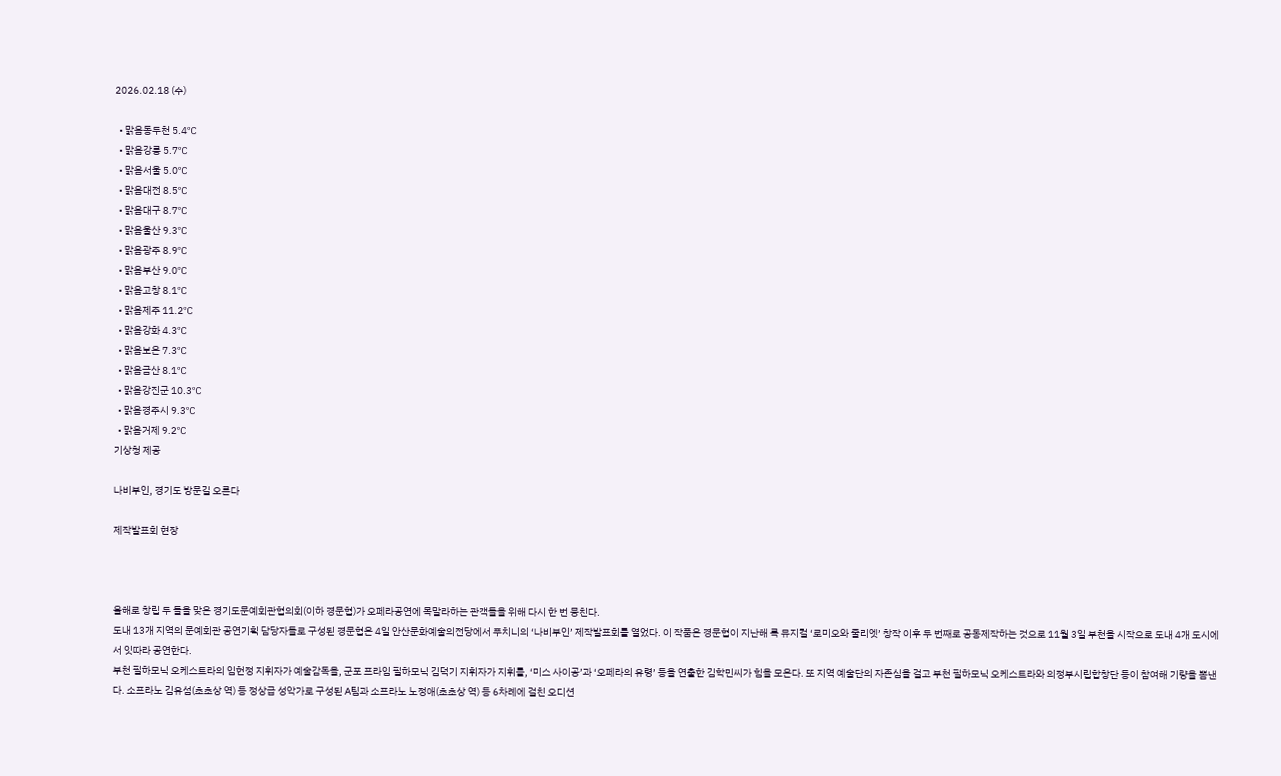2026.02.18 (수)

  • 맑음동두천 5.4℃
  • 맑음강릉 5.7℃
  • 맑음서울 5.0℃
  • 맑음대전 8.5℃
  • 맑음대구 8.7℃
  • 맑음울산 9.3℃
  • 맑음광주 8.9℃
  • 맑음부산 9.0℃
  • 맑음고창 8.1℃
  • 맑음제주 11.2℃
  • 맑음강화 4.3℃
  • 맑음보은 7.3℃
  • 맑음금산 8.1℃
  • 맑음강진군 10.3℃
  • 맑음경주시 9.3℃
  • 맑음거제 9.2℃
기상청 제공

나비부인, 경기도 방문길 오른다

제작발표회 현장



올해로 창립 두 돌을 맞은 경기도문예회관협의회(이하 경문협)가 오페라공연에 목말라하는 관객들을 위해 다시 한 번 뭉친다.
도내 13개 지역의 문예회관 공연기획 담당자들로 구성된 경문협은 4일 안산문화예술의전당에서 푸치니의 ‘나비부인’ 제작발표회를 열었다. 이 작품은 경문협이 지난해 록 뮤지컬 ‘로미오와 줄리엣’ 창작 이후 두 번째로 공동제작하는 것으로 11월 3일 부천을 시작으로 도내 4개 도시에서 잇따라 공연한다.
부천 필하모닉 오케스트라의 임헌정 지휘자가 예술감독을, 군포 프라임 필하모닉 김덕기 지휘자가 지휘를, ‘미스 사이공’과 ‘오페라의 유령’ 등을 연출한 김학민씨가 힘을 모은다. 또 지역 예술단의 자존심을 걸고 부천 필하모닉 오케스트라와 의정부시립합창단 등이 참여해 기량을 뽐낸다. 소프라노 김유섬(초초상 역) 등 정상급 성악가로 구성된 A팀과 소프라노 노정애(초초상 역) 등 6차례에 걸친 오디션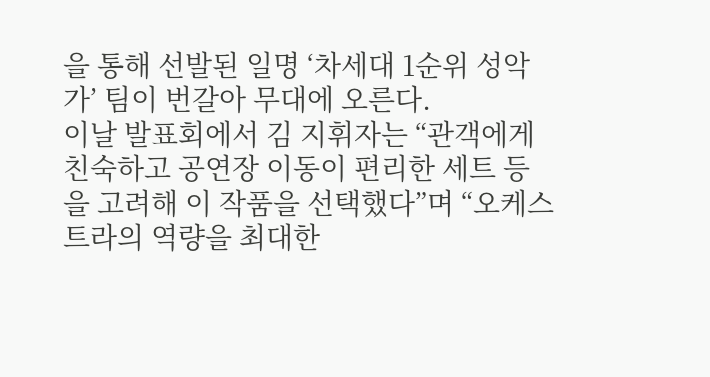을 통해 선발된 일명 ‘차세대 1순위 성악가’ 팀이 번갈아 무대에 오른다.
이날 발표회에서 김 지휘자는 “관객에게 친숙하고 공연장 이동이 편리한 세트 등을 고려해 이 작품을 선택했다”며 “오케스트라의 역량을 최대한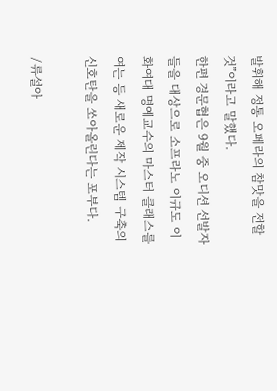발휘해 정통 오페라의 참맛을 전할 것”이라고 말했다.
한편 경문협은 9월 중 오디션 선발자들을 대상으로 소프라노 이규도 이화여대 명예교수의 마스터 클래스를 여는 등 새로운 제작 시스템 구축의 신호탄을 쏘아올린다는 포부다.

/류설아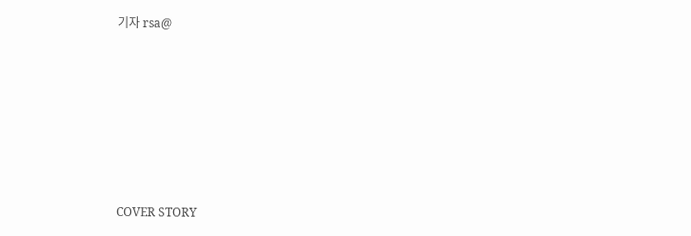기자 rsa@








COVER STORY